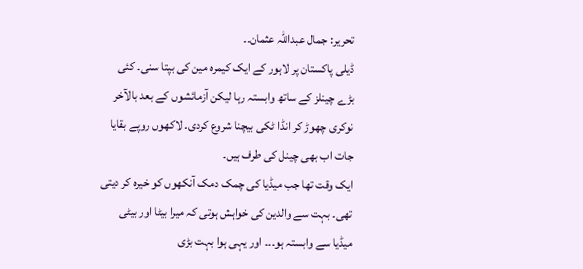تحریر: جمال عبداللہ عثمان۔۔
ڈیلی پاکستان پر لاہور کے ایک کیمرہ مین کی بپتا سنی۔ کئی بڑے چینلز کے ساتھ وابستہ رہا لیکن آزمائشوں کے بعد بالآخر نوکری چھوڑ کر انڈا ٹکی بیچنا شروع کردی۔ لاکھوں روپے بقایا جات اب بھی چینل کی طرف ہیں۔
ایک وقت تھا جب میڈیا کی چمک دمک آنکھوں کو خیرہ کر دیتی تھی۔ بہت سے والدین کی خواہش ہوتی کہ میرا بیٹا اور بیٹی میڈیا سے وابستہ ہو۔۔۔ اور یہی ہوا بہت بڑی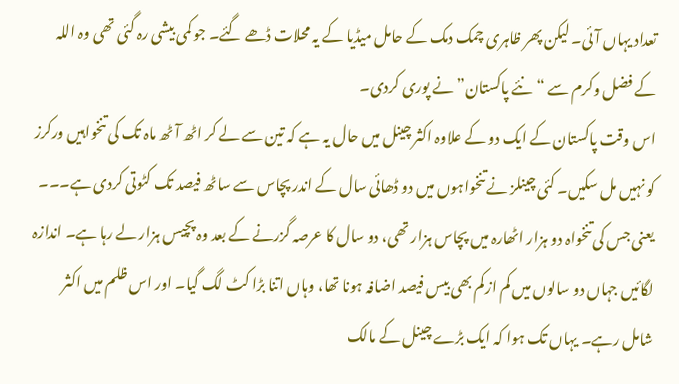تعداد یہاں آئی۔ لیکن پھر ظاہری چمک دمک کے حامل میڈیا کے یہ محلات ڈھے گئے۔ جو کمی بیشی رہ گئی تھی وہ اللہ کے فضل وکرم سے “نئے پاکستان” نے پوری کردی۔
اس وقت پاکستان کے ایک دو کے علاوہ اکثر چینل میں حال یہ ہے کہ تین سے لے کر اٹھ آٹھ ماہ تک کی تنخواہیں ورکرز کو نہیں مل سکیں۔ کئی چینلز نے تنخواہوں میں دو ڈھائی سال کے اندر پچاس سے ساٹھ فیصد تک کٹوتی کردی ہے۔۔۔ یعنی جس کی تنخواہ دو ہزار اٹھارہ میں پچاس ہزار تھی، دو سال کا عرصہ گزرنے کے بعد وہ پچیس ہزار لے رہا ہے۔ اندازہ لگائیں جہاں دو سالوں میں کم ازکم بھی بیس فیصد اضافہ ہونا تھا، وہاں اتنا بڑا کٹ لگ گیا۔ اور اس ظلم میں اکثر شامل رہے۔ یہاں تک ہوا کہ ایک بڑے چینل کے مالک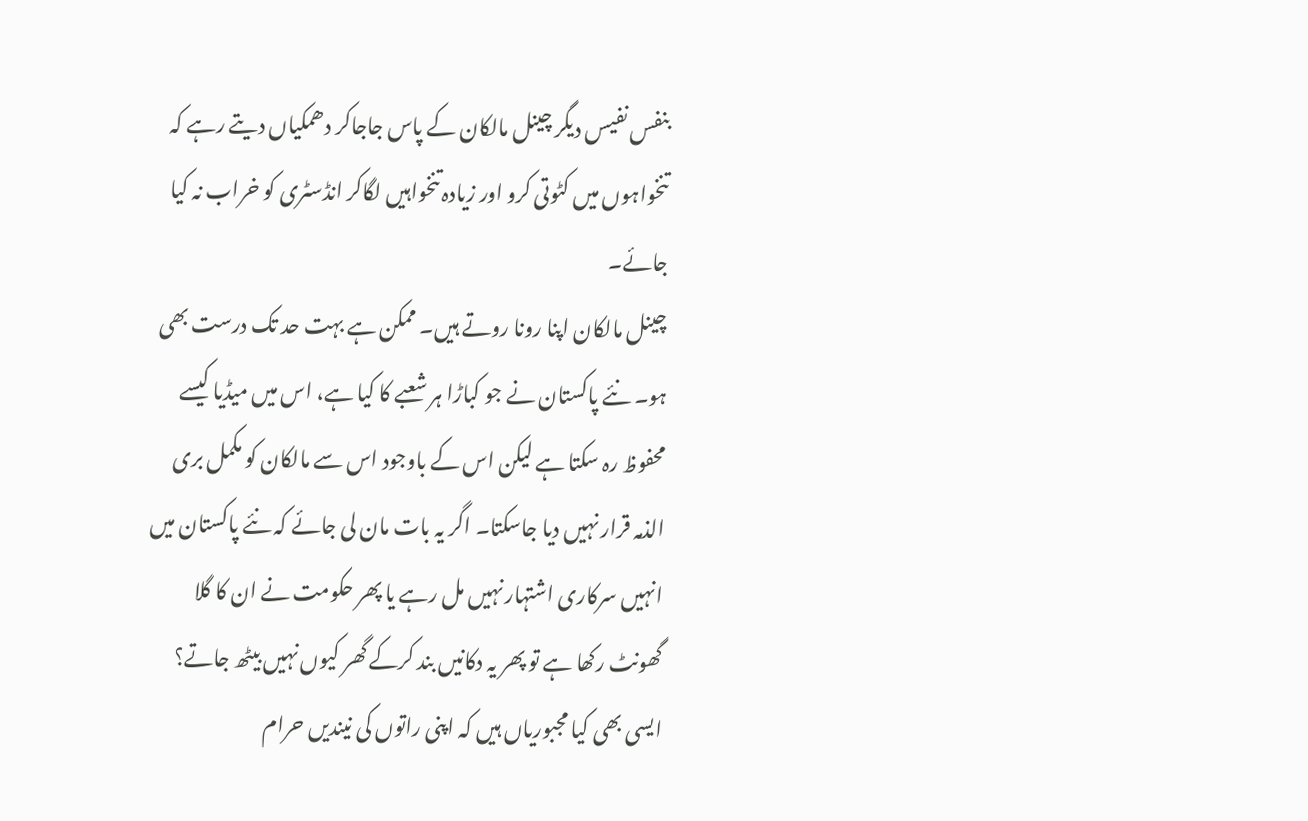بنفس نفیس دیگر چینل مالکان کے پاس جاجاکر دھمکیاں دیتے رہے کہ تنخواہوں میں کٹوتی کرو اور زیادہ تنخواہیں لگاکر انڈسٹری کو خراب نہ کیا جائے۔
چینل مالکان اپنا رونا روتے ہیں۔ ممکن ہے بہت حد تک درست بھی ہو۔ نئے پاکستان نے جو کباڑا ہر شعبے کا کیا ہے، اس میں میڈیا کیسے محفوظ رہ سکتا ہے لیکن اس کے باوجود اس سے مالکان کو مکمل بری الذمہ قرار نہیں دیا جاسکتا۔ اگر یہ بات مان لی جائے کہ نئے پاکستان میں انہیں سرکاری اشتہار نہیں مل رہے یا پھر حکومت نے ان کا گلا گھونٹ رکھا ہے تو پھر یہ دکانیں بند کرکے گھر کیوں نہیں بیٹھ جاتے؟ ایسی بھی کیا مجبوریاں ہیں کہ اپنی راتوں کی نیندیں حرام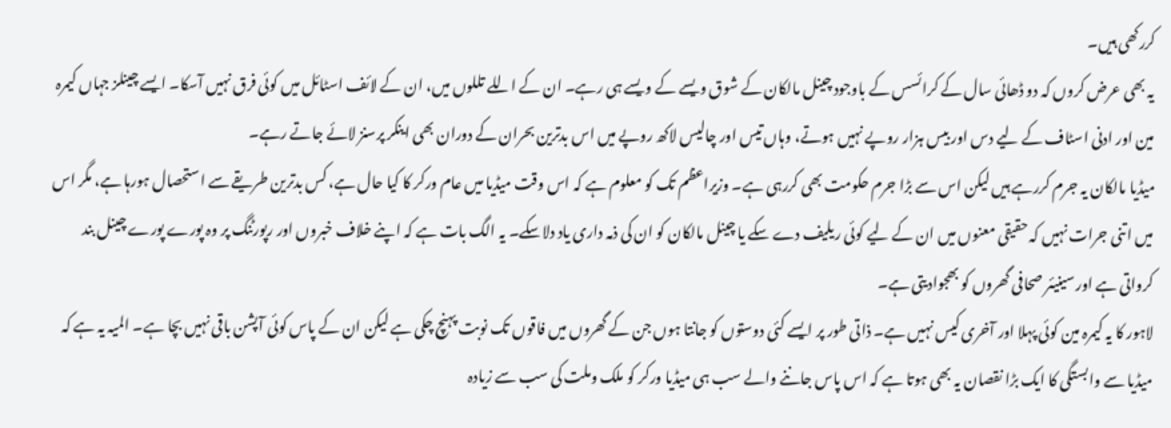کررکھی ہیں۔
یہ بھی عرض کروں کہ دو ڈھائی سال کے کرائسس کے باوجود چینل مالکان کے شوق ویسے کے ویسے ہی رہے۔ ان کے اللے تللوں میں، ان کے لائف اسٹائل میں کوئی فرق نہیں آسکا۔ ایسے چینلز جہاں کیمرہ مین اور ادنی اسٹاف کے لیے دس اور بیس ہزار روپے نہیں ہوتے، وہاں تیس اور چالیس لاکھ روپے میں اس بدترین بحران کے دوران بھی اینکر پرسنز لائے جاتے رہے۔
میڈیا مالکان یہ جرم کررہے ہیں لیکن اس سے بڑا جرم حکومت بھی کررہی ہے۔ وزیراعظم تک کو معلوم ہے کہ اس وقت میڈیا میں عام ورکر کا کیا حال ہے، کس بدترین طریقے سے استحصال ہورہا ہے، مگر اس میں اتنی جرات نہیں کہ حقیقی معنوں میں ان کے لیے کوئی ریلیف دے سکے یا چینل مالکان کو ان کی ذمہ داری یاد دلاسکے۔ یہ الگ بات ہے کہ اپنے خلاف خبروں اور رپورٹنگ پر وہ پورے پورے چینل بند کرواتی ہے اور سینیئر صحافی گھروں کو بھجوادیتی ہے۔
لاہور کا یہ کیمرہ مین کوئی پہلا اور آخری کیس نہیں ہے۔ ذاتی طور پر ایسے کئی دوستوں کو جانتا ہوں جن کے گھروں میں فاقوں تک نوبت پہنچ چکی ہے لیکن ان کے پاس کوئی آپشن باقی نہیں بچا ہے۔ المیہ یہ ہے کہ میڈیا سے وابستگی کا ایک بڑا نقصان یہ بھی ہوتا ہے کہ اس پاس جاننے والے سب ہی میڈیا ورکر کو ملک وملت کی سب سے زیادہ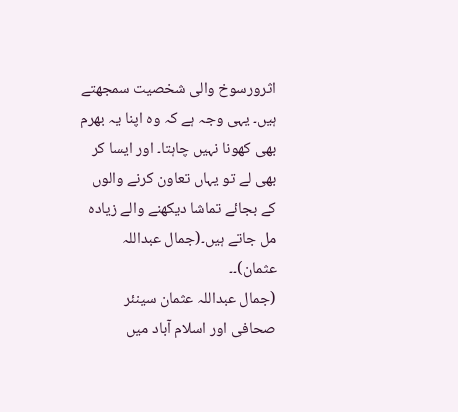اثرورسوخ والی شخصیت سمجھتے ہیں۔ یہی وجہ ہے کہ وہ اپنا یہ بھرم بھی کھونا نہیں چاہتا۔ اور ایسا کر بھی لے تو یہاں تعاون کرنے والوں کے بجائے تماشا دیکھنے والے زیادہ مل جاتے ہیں۔(جمال عبداللہ عثمان)۔۔
(جمال عبداللہ عثمان سینئر صحافی اور اسلام آباد میں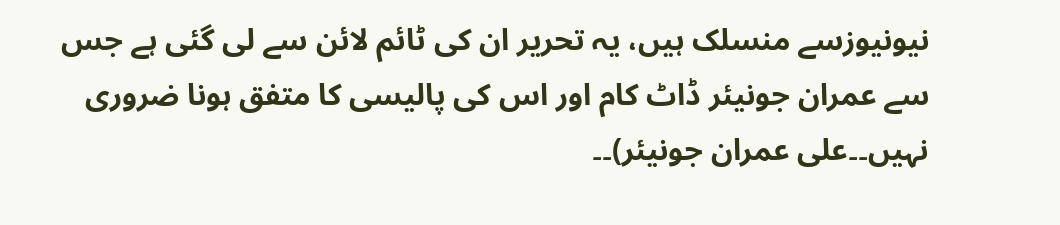نیونیوزسے منسلک ہیں، یہ تحریر ان کی ٹائم لائن سے لی گئی ہے جس سے عمران جونیئر ڈاٹ کام اور اس کی پالیسی کا متفق ہونا ضروری نہیں۔۔علی عمران جونیئر)۔۔